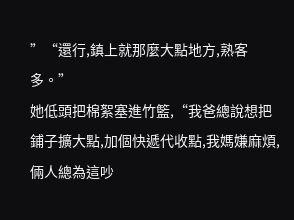”“還行,鎮上就那麼大點地方,熟客多。”
她低頭把棉絮塞進竹籃,“我爸總說想把鋪子擴大點,加個快遞代收點,我媽嫌麻煩,倆人總為這吵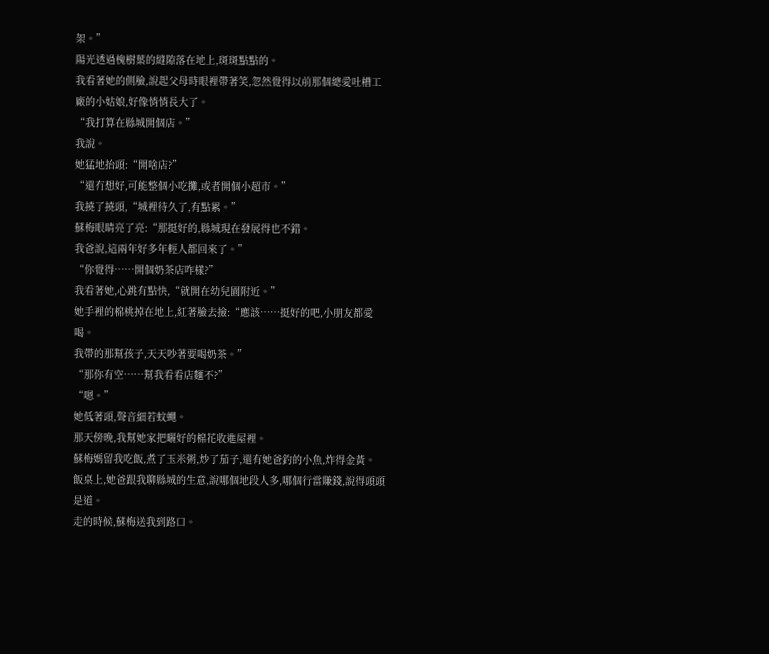架。”
陽光透過槐樹葉的縫隙落在地上,斑斑點點的。
我看著她的側臉,說起父母時眼裡帶著笑,忽然覺得以前那個總愛吐槽工廠的小姑娘,好像悄悄長大了。
“我打算在縣城開個店。”
我說。
她猛地抬頭:“開啥店?”
“還冇想好,可能整個小吃攤,或者開個小超市。”
我撓了撓頭,“城裡待久了,有點累。”
蘇梅眼睛亮了亮:“那挺好的,縣城現在發展得也不錯。
我爸說,這兩年好多年輕人都回來了。”
“你覺得……開個奶茶店咋樣?”
我看著她,心跳有點快,“就開在幼兒園附近。”
她手裡的棉桃掉在地上,紅著臉去撿:“應該……挺好的吧,小朋友都愛喝。
我帶的那幫孩子,天天吵著要喝奶茶。”
“那你有空……幫我看看店麵不?”
“嗯。”
她低著頭,聲音細若蚊蠅。
那天傍晚,我幫她家把曬好的棉花收進屋裡。
蘇梅媽留我吃飯,煮了玉米粥,炒了茄子,還有她爸釣的小魚,炸得金黃。
飯桌上,她爸跟我聊縣城的生意,說哪個地段人多,哪個行當賺錢,說得頭頭是道。
走的時候,蘇梅送我到路口。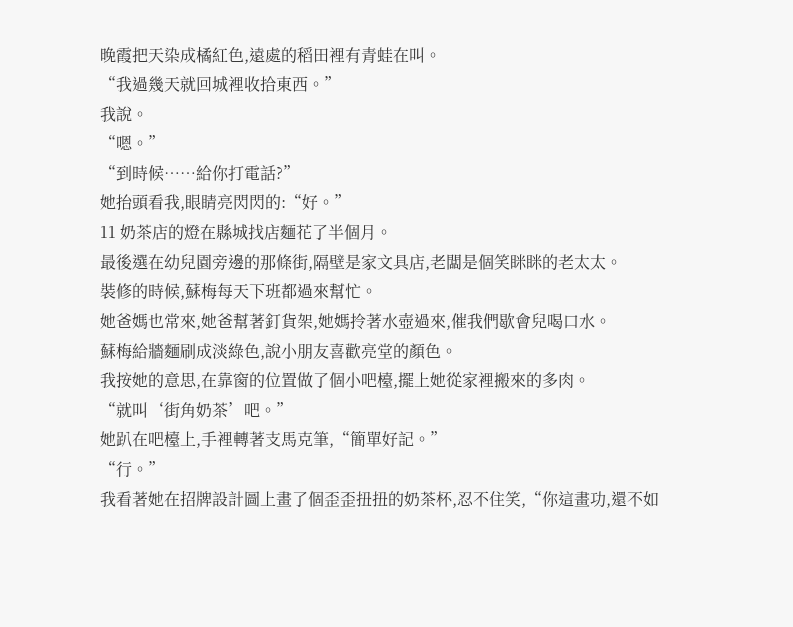晚霞把天染成橘紅色,遠處的稻田裡有青蛙在叫。
“我過幾天就回城裡收拾東西。”
我說。
“嗯。”
“到時候……給你打電話?”
她抬頭看我,眼睛亮閃閃的:“好。”
11 奶茶店的燈在縣城找店麵花了半個月。
最後選在幼兒園旁邊的那條街,隔壁是家文具店,老闆是個笑眯眯的老太太。
裝修的時候,蘇梅每天下班都過來幫忙。
她爸媽也常來,她爸幫著釘貨架,她媽拎著水壺過來,催我們歇會兒喝口水。
蘇梅給牆麵刷成淡綠色,說小朋友喜歡亮堂的顏色。
我按她的意思,在靠窗的位置做了個小吧檯,擺上她從家裡搬來的多肉。
“就叫‘街角奶茶’吧。”
她趴在吧檯上,手裡轉著支馬克筆,“簡單好記。”
“行。”
我看著她在招牌設計圖上畫了個歪歪扭扭的奶茶杯,忍不住笑,“你這畫功,還不如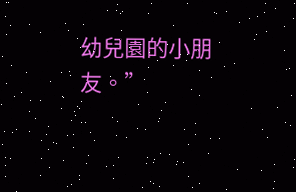幼兒園的小朋友。”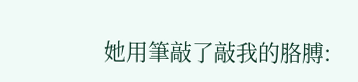她用筆敲了敲我的胳膊: